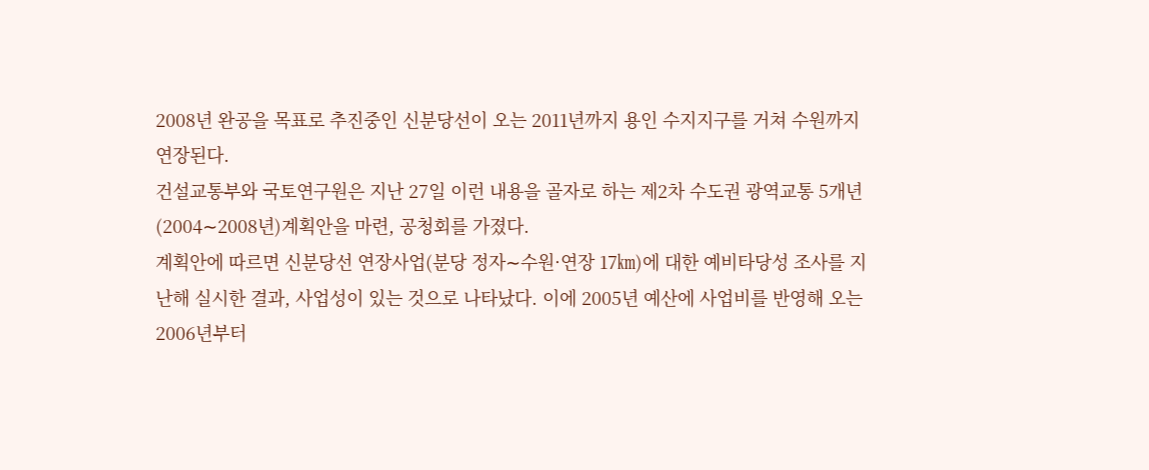2008년 완공을 목표로 추진중인 신분당선이 오는 2011년까지 용인 수지지구를 거쳐 수원까지 연장된다.
건설교통부와 국토연구원은 지난 27일 이런 내용을 골자로 하는 제2차 수도권 광역교통 5개년(2004∼2008년)계획안을 마련, 공청회를 가졌다.
계획안에 따르면 신분당선 연장사업(분당 정자∼수원·연장 17㎞)에 대한 예비타당성 조사를 지난해 실시한 결과, 사업성이 있는 것으로 나타났다. 이에 2005년 예산에 사업비를 반영해 오는 2006년부터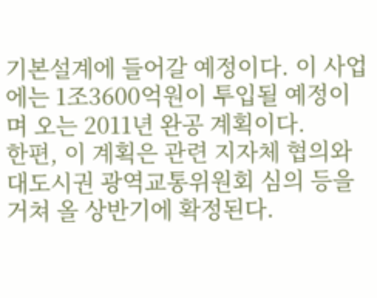기본설계에 들어갈 예정이다. 이 사업에는 1조3600억원이 투입될 예정이며 오는 2011년 완공 계획이다.
한편, 이 계획은 관련 지자체 협의와 대도시권 광역교통위원회 심의 등을 거쳐 올 상반기에 확정된다.